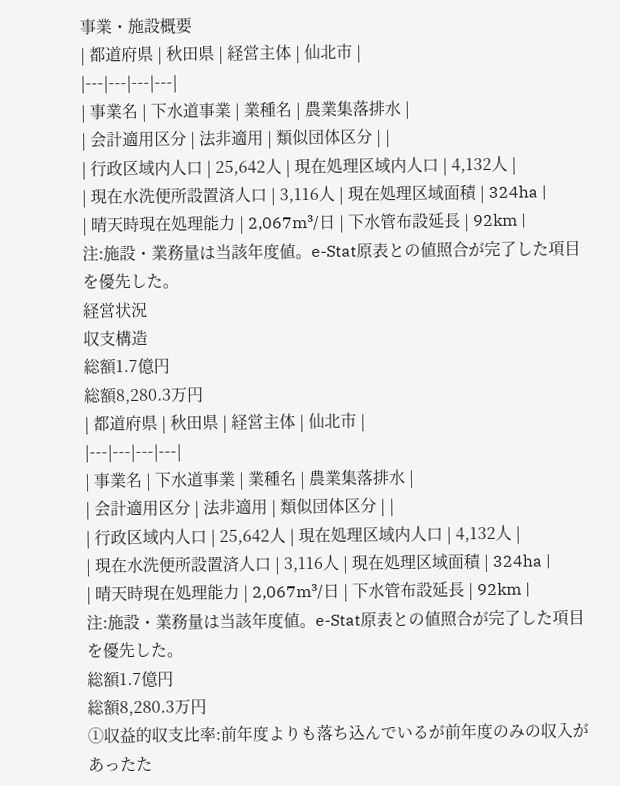事業・施設概要
| 都道府県 | 秋田県 | 経営主体 | 仙北市 |
|---|---|---|---|
| 事業名 | 下水道事業 | 業種名 | 農業集落排水 |
| 会計適用区分 | 法非適用 | 類似団体区分 | |
| 行政区域内人口 | 25,642人 | 現在処理区域内人口 | 4,132人 |
| 現在水洗便所設置済人口 | 3,116人 | 現在処理区域面積 | 324ha |
| 晴天時現在処理能力 | 2,067m³/日 | 下水管布設延長 | 92km |
注:施設・業務量は当該年度値。e-Stat原表との値照合が完了した項目を優先した。
経営状況
収支構造
総額1.7億円
総額8,280.3万円
| 都道府県 | 秋田県 | 経営主体 | 仙北市 |
|---|---|---|---|
| 事業名 | 下水道事業 | 業種名 | 農業集落排水 |
| 会計適用区分 | 法非適用 | 類似団体区分 | |
| 行政区域内人口 | 25,642人 | 現在処理区域内人口 | 4,132人 |
| 現在水洗便所設置済人口 | 3,116人 | 現在処理区域面積 | 324ha |
| 晴天時現在処理能力 | 2,067m³/日 | 下水管布設延長 | 92km |
注:施設・業務量は当該年度値。e-Stat原表との値照合が完了した項目を優先した。
総額1.7億円
総額8,280.3万円
①収益的収支比率:前年度よりも落ち込んでいるが前年度のみの収入があったた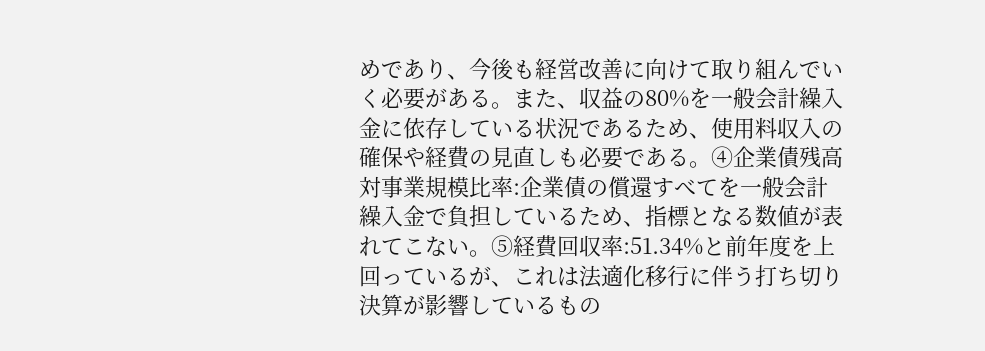めであり、今後も経営改善に向けて取り組んでいく必要がある。また、収益の80%を一般会計繰入金に依存している状況であるため、使用料収入の確保や経費の見直しも必要である。④企業債残高対事業規模比率:企業債の償還すべてを一般会計繰入金で負担しているため、指標となる数値が表れてこない。⑤経費回収率:51.34%と前年度を上回っているが、これは法適化移行に伴う打ち切り決算が影響しているもの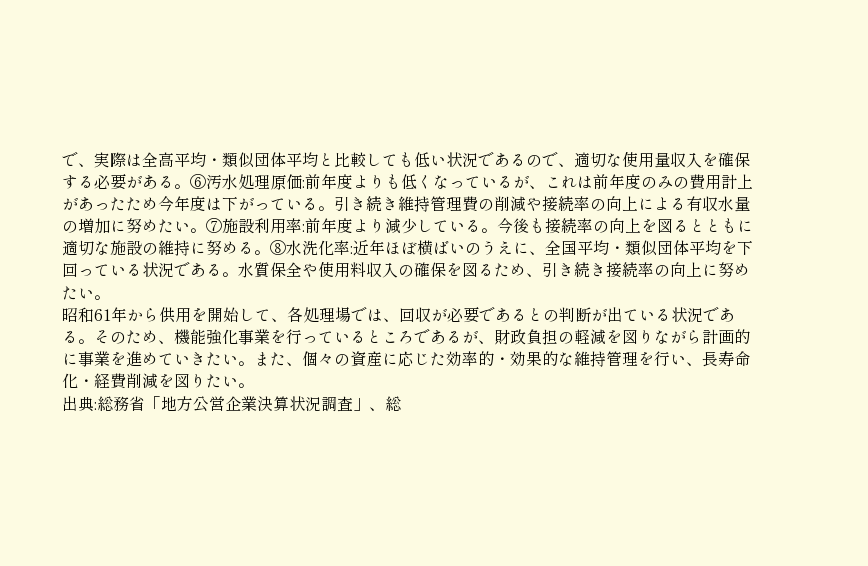で、実際は全高平均・類似団体平均と比較しても低い状況であるので、適切な使用量収入を確保する必要がある。⑥汚水処理原価:前年度よりも低くなっているが、これは前年度のみの費用計上があったため今年度は下がっている。引き続き維持管理費の削減や接続率の向上による有収水量の増加に努めたい。⑦施設利用率:前年度より減少している。今後も接続率の向上を図るとともに適切な施設の維持に努める。⑧水洗化率:近年ほぼ横ばいのうえに、全国平均・類似団体平均を下回っている状況である。水質保全や使用料収入の確保を図るため、引き続き接続率の向上に努めたい。
昭和61年から供用を開始して、各処理場では、回収が必要であるとの判断が出ている状況である。そのため、機能強化事業を行っているところであるが、財政負担の軽減を図りながら計画的に事業を進めていきたい。また、個々の資産に応じた効率的・効果的な維持管理を行い、長寿命化・経費削減を図りたい。
出典:総務省「地方公営企業決算状況調査」、総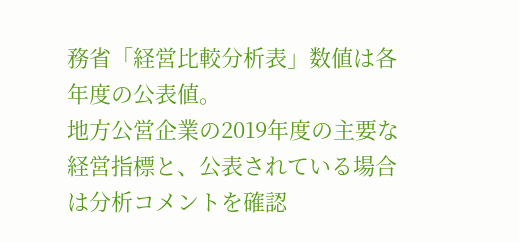務省「経営比較分析表」数値は各年度の公表値。
地方公営企業の2019年度の主要な経営指標と、公表されている場合は分析コメントを確認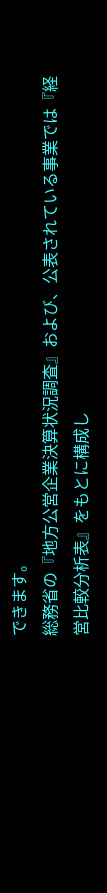できます。
総務省の『地方公営企業決算状況調査』および、公表されている事業では『経営比較分析表』をもとに構成し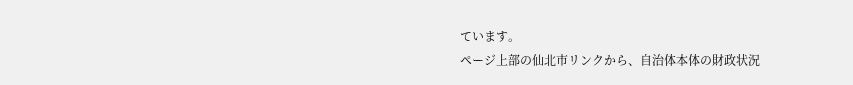ています。
ページ上部の仙北市リンクから、自治体本体の財政状況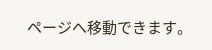ページへ移動できます。